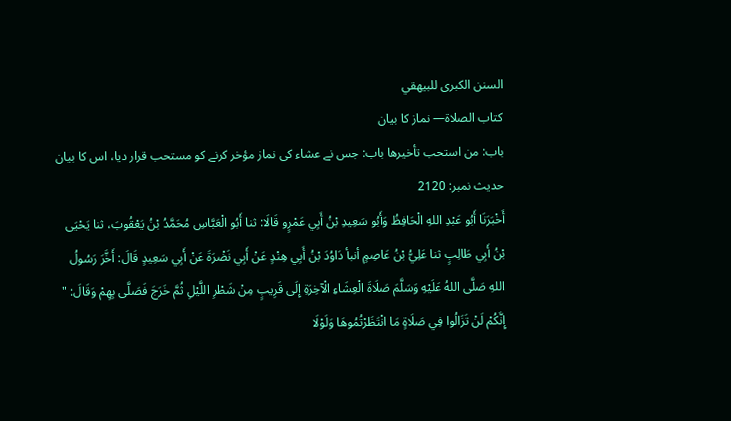السنن الكبرى للبيهقي
كتاب الصلاة— نماز کا بیان
باب: من استحب تأخيرها باب: جس نے عشاء کی نماز مؤخر کرنے کو مستحب قرار دیا، اس کا بیان
حدیث نمبر: 2120
أَخْبَرَنَا أَبُو عَبْدِ اللهِ الْحَافِظُ وَأَبُو سَعِيدِ بْنُ أَبِي عَمْرٍو قَالَا: ثنا أَبُو الْعَبَّاسِ مُحَمَّدُ بْنُ يَعْقُوبَ، ثنا يَحْيَى بْنُ أَبِي طَالِبٍ ثنا عَلِيُّ بْنُ عَاصِمٍ أنبأ دَاوُدَ بْنُ أَبِي هِنْدٍ عَنْ أَبِي نَضْرَةَ عَنْ أَبِي سَعِيدٍ قَالَ: أَخَّرَ رَسُولُ اللهِ صَلَّى اللهُ عَلَيْهِ وَسَلَّمَ صَلَاةَ الْعِشَاءِ الْآخِرَةِ إِلَى قَرِيبٍ مِنْ شَطْرِ اللَّيْلِ ثُمَّ خَرَجَ فَصَلَّى بِهِمْ وَقَالَ: " إِنَّكُمْ لَنْ تَزَالُوا فِي صَلَاةٍ مَا انْتَظَرْتُمُوهَا وَلَوْلَا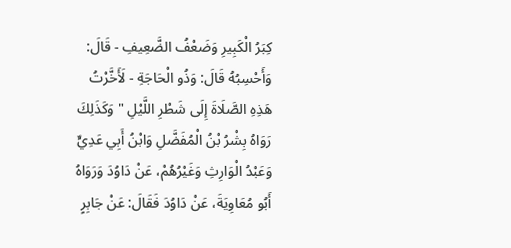كِبَرُ الْكَبِيرِ وَضَعْفُ الضَّعِيفِ - قَالَ: وَأَحْسِبُهُ قَالَ: وَذُو الْحَاجَةِ - لَأَخَّرْتُ هَذِهِ الصَّلَاةَ إِلَى شَطْرِ اللَّيْلِ " وَكَذَلِكَ رَوَاهُ بِشْرُ بْنُ الْمُفَضَّلِ وَابْنُ أَبِي عَدِيٍّ وَعَبْدُ الْوَارِثِ وَغَيْرُهُمْ، عَنْ دَاوُدَ وَرَوَاهُ أَبُو مُعَاوِيَةَ، عَنْ دَاوُدَ فَقَالَ: عَنْ جَابِرٍ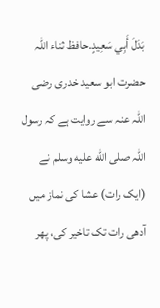بَدَلَ أَبِي سَعِيدٍ.حافظ ثناء اللہ
حضرت ابو سعید خدری رضی اللہ عنہ سے روایت ہے کہ رسول اللہ صلى الله عليه وسلم نے (ایک رات) عشا کی نماز میں آدھی رات تک تاخیر کی، پھر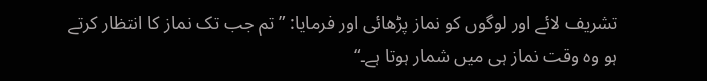تشریف لائے اور لوگوں کو نماز پڑھائی اور فرمایا: ”تم جب تک نماز کا انتظار کرتے ہو وہ وقت نماز ہی میں شمار ہوتا ہے۔“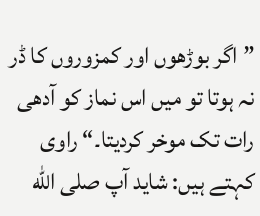”اگر بوڑھوں اور کمزوروں کا ڈر نہ ہوتا تو میں اس نماز کو آدھی رات تک موخر کردیتا۔“ راوی کہتے ہیں: شاید آپ صلى الله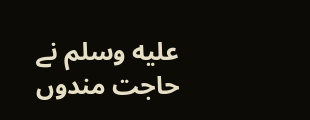عليه وسلم نے حاجت مندوں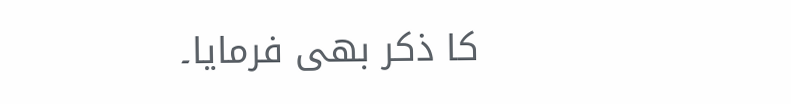کا ذکر بھی فرمایا۔